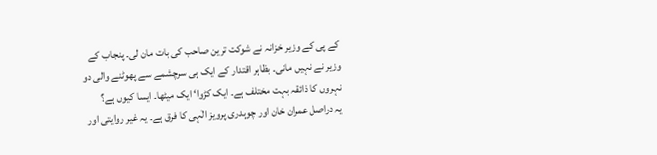کے پی کے وزیر خزانہ نے شوکت ترین صاحب کی بات مان لی۔ پنجاب کے وزیر نے نہیں مانی۔ بظاہر اقتدار کے ایک ہی سرچشمے سے پھوٹنے والی دو نہروں کا ذائقہ بہت مختلف ہے۔ ایک کڑوا‘ ایک میٹھا۔ ایسا کیوں ہے؟
یہ دراصل عمران خان اور چوہدری پرویز الٰہی کا فرق ہے۔ یہ غیر روایتی اور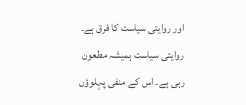اور روایتی سیاست کا فرق ہے۔ روایتی سیاست ہمیشہ مطعون رہی ہے۔ اس کے منفی پہلوؤں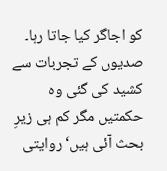کو اجاگر کیا جاتا رہا۔ صدیوں کے تجربات سے کشید کی گئی وہ حکمتیں مگر کم ہی زیرِ بحث آئی ہیں‘ روایتی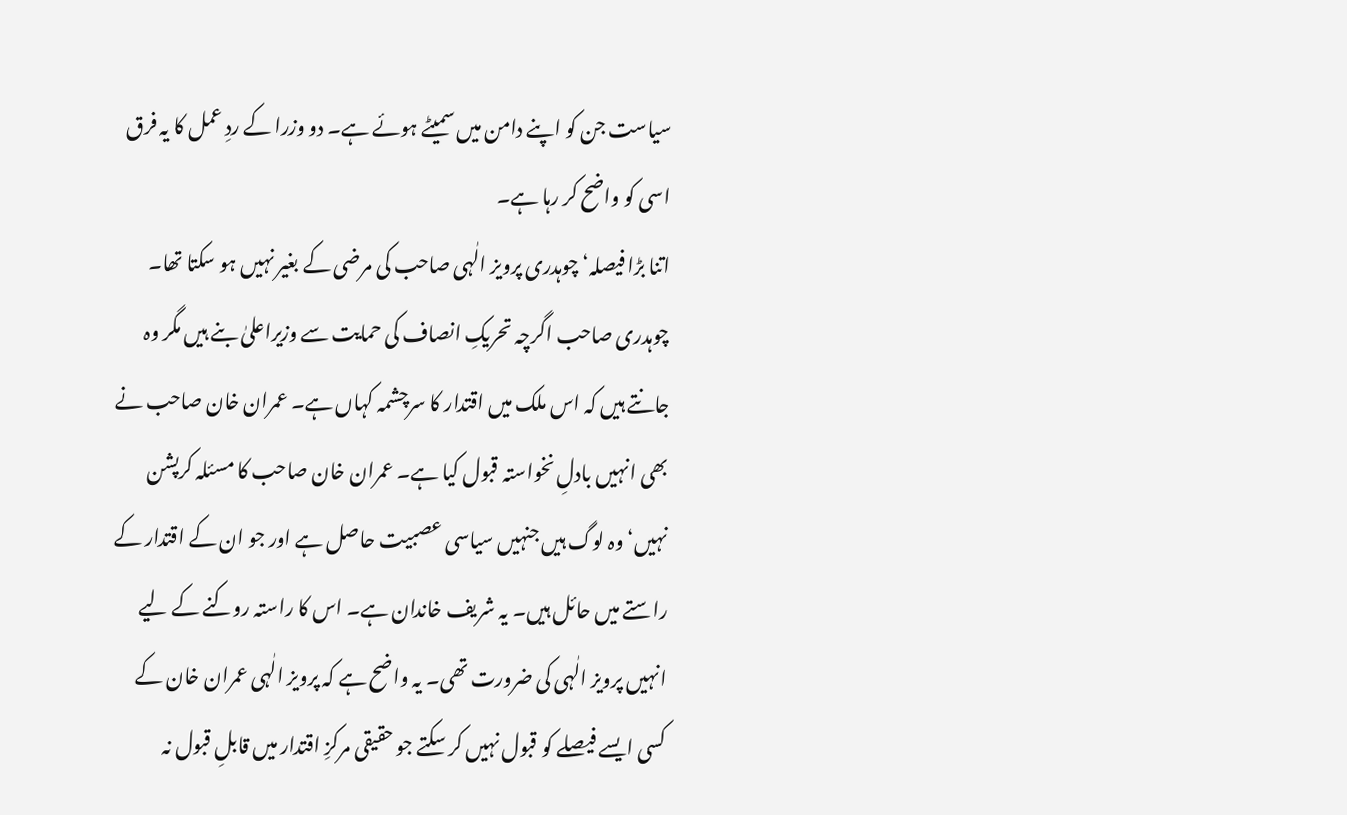سیاست جن کو اپنے دامن میں سمیٹے ہوئے ہے۔ دو وزرا کے ردِ عمل کا یہ فرق اسی کو واضح کر رہا ہے۔
اتنا بڑا فیصلہ‘ چوہدری پرویز الٰہی صاحب کی مرضی کے بغیر نہیں ہو سکتا تھا۔ چوہدری صاحب اگرچہ تحریکِ انصاف کی حمایت سے وزیراعلیٰ بنے ہیں مگر وہ جانتے ہیں کہ اس ملک میں اقتدار کا سرچشمہ کہاں ہے۔ عمران خان صاحب نے بھی انہیں بادلِ نخواستہ قبول کیا ہے۔ عمران خان صاحب کا مسئلہ کرپشن نہیں‘ وہ لوگ ہیں جنہیں سیاسی عصبیت حاصل ہے اور جو ان کے اقتدار کے راستے میں حائل ہیں۔ یہ شریف خاندان ہے۔ اس کا راستہ روکنے کے لیے انہیں پرویز الٰہی کی ضرورت تھی۔ یہ واضح ہے کہ پرویز الٰہی عمران خان کے کسی ایسے فیصلے کو قبول نہیں کر سکتے جو حقیقی مرکزِ اقتدار میں قابلِ قبول نہ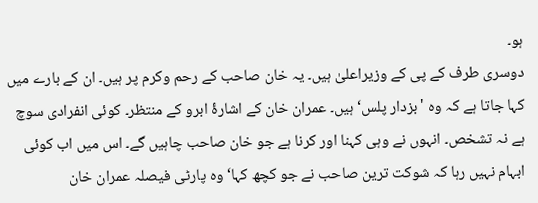ہو۔
دوسری طرف کے پی کے وزیراعلیٰ ہیں۔ یہ خان صاحب کے رحم وکرم پر ہیں۔ ان کے بارے میں کہا جاتا ہے کہ وہ 'بزدار پلس‘ ہیں۔ عمران خان کے اشارۂ ابرو کے منتظر۔ کوئی انفرادی سوچ ہے نہ تشخص۔ انہوں نے وہی کہنا اور کرنا ہے جو خان صاحب چاہیں گے۔ اس میں اب کوئی ابہام نہیں رہا کہ شوکت ترین صاحب نے جو کچھ کہا‘ وہ پارٹی فیصلہ عمران خان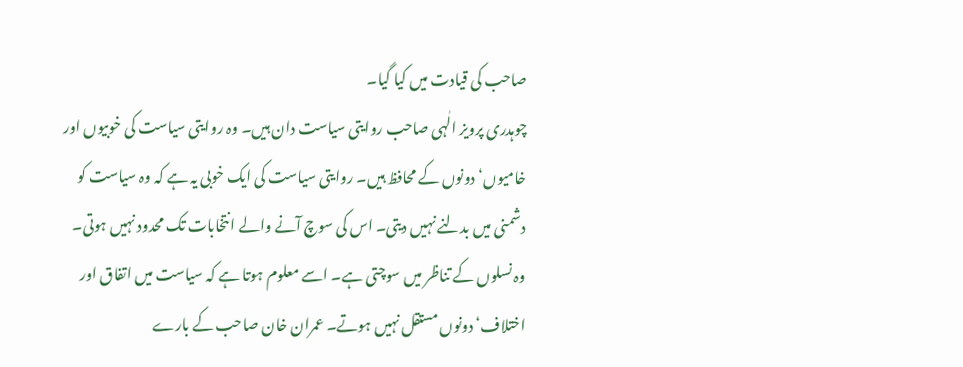صاحب کی قیادت میں کیا گیا۔
چوہدری پرویز الٰہی صاحب روایتی سیاست دان ہیں۔ وہ روایتی سیاست کی خوبیوں اور خامیوں‘ دونوں کے محافظ ہیں۔ روایتی سیاست کی ایک خوبی یہ ہے کہ وہ سیاست کو دشمنی میں بدلنے نہیں دیتی۔ اس کی سوچ آنے والے انتخابات تک محدود نہیں ہوتی۔ وہ نسلوں کے تناظر میں سوچتی ہے۔ اسے معلوم ہوتا ہے کہ سیاست میں اتفاق اور اختلاف‘ دونوں مستقل نہیں ہوتے۔ عمران خان صاحب کے بارے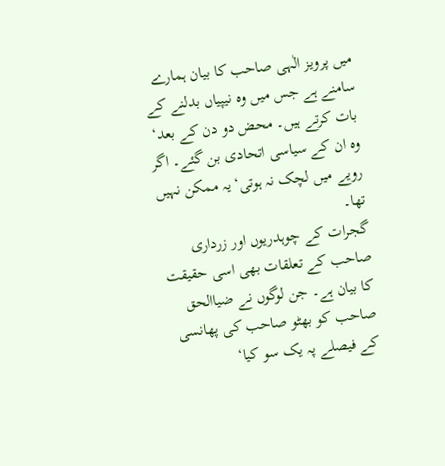میں پرویز الٰہی صاحب کا بیان ہمارے سامنے ہے جس میں وہ نیپیاں بدلنے کے بات کرتے ہیں۔ محض دو دن کے بعد‘ وہ ان کے سیاسی اتحادی بن گئے۔ اگر رویے میں لچک نہ ہوتی‘ یہ ممکن نہیں تھا۔
گجرات کے چوہدریوں اور زرداری صاحب کے تعلقات بھی اسی حقیقت کا بیان ہے۔ جن لوگوں نے ضیاالحق صاحب کو بھٹو صاحب کی پھانسی کے فیصلے پہ یک سو کیا‘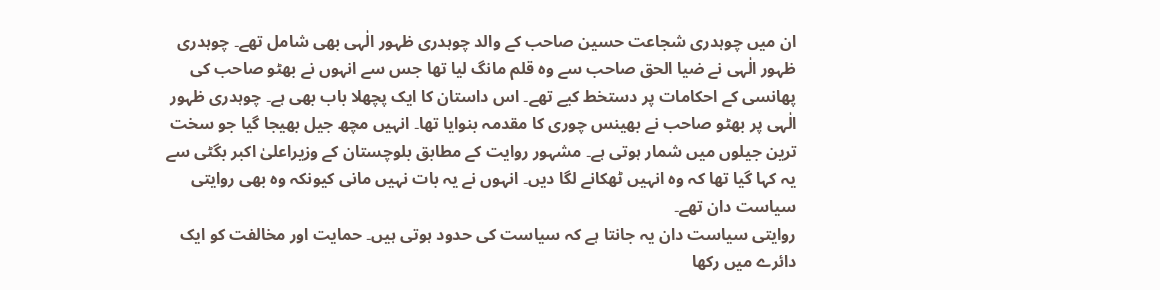ان میں چوہدری شجاعت حسین صاحب کے والد چوہدری ظہور الٰہی بھی شامل تھے۔ چوہدری ظہور الٰہی نے ضیا الحق صاحب سے وہ قلم مانگ لیا تھا جس سے انہوں نے بھٹو صاحب کی پھانسی کے احکامات پر دستخط کیے تھے۔ اس داستان کا ایک پچھلا باب بھی ہے۔ چوہدری ظہور الٰہی پر بھٹو صاحب نے بھینس چوری کا مقدمہ بنوایا تھا۔ انہیں مچھ جیل بھیجا گیا جو سخت ترین جیلوں میں شمار ہوتی ہے۔ مشہور روایت کے مطابق بلوچستان کے وزیراعلیٰ اکبر بگٹی سے یہ کہا گیا تھا کہ وہ انہیں ٹھکانے لگا دیں۔ انہوں نے یہ بات نہیں مانی کیونکہ وہ بھی روایتی سیاست دان تھے۔
روایتی سیاست دان یہ جانتا ہے کہ سیاست کی حدود ہوتی ہیں۔ حمایت اور مخالفت کو ایک دائرے میں رکھا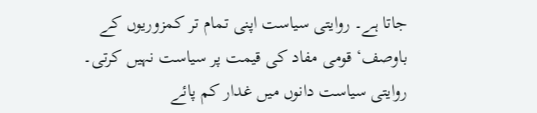جاتا ہے۔ روایتی سیاست اپنی تمام تر کمزوریوں کے باوصف‘ قومی مفاد کی قیمت پر سیاست نہیں کرتی۔ روایتی سیاست دانوں میں غدار کم پائے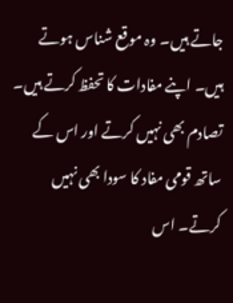جاتے ہیں۔ وہ موقع شناس ہوتے ہیں۔ اپنے مفادات کا تحفظ کرتے ہیں۔ تصادم بھی نہیں کرتے اور اس کے ساتھ قومی مفاد کا سودا بھی نہیں کرتے۔ اس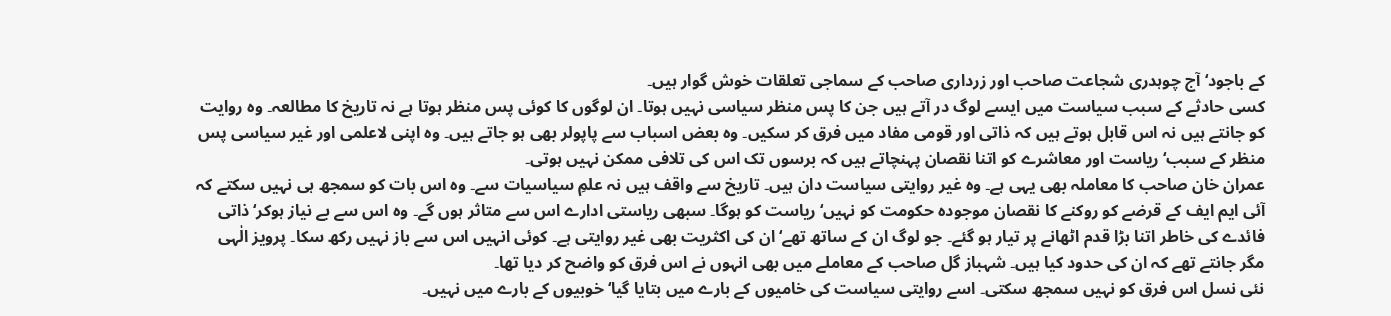کے باجود‘ آج چوہدری شجاعت صاحب اور زرداری صاحب کے سماجی تعلقات خوش گوار ہیں۔
کسی حادثے کے سبب سیاست میں ایسے لوگ در آتے ہیں جن کا پس منظر سیاسی نہیں ہوتا۔ ان لوگوں کا کوئی پس منظر ہوتا ہے نہ تاریخ کا مطالعہ۔ وہ روایت کو جانتے ہیں نہ اس قابل ہوتے ہیں کہ ذاتی اور قومی مفاد میں فرق کر سکیں۔ وہ بعض اسباب سے پاپولر بھی ہو جاتے ہیں۔ وہ اپنی لاعلمی اور غیر سیاسی پس منظر کے سبب‘ ریاست اور معاشرے کو اتنا نقصان پہنچاتے ہیں کہ برسوں تک اس کی تلافی ممکن نہیں ہوتی۔
عمران خان صاحب کا معاملہ بھی یہی ہے۔ وہ غیر روایتی سیاست دان ہیں۔ تاریخ سے واقف ہیں نہ علمِ سیاسیات سے۔ وہ اس بات کو سمجھ ہی نہیں سکتے کہ آئی ایم ایف کے قرضے کو روکنے کا نقصان موجودہ حکومت کو نہیں‘ ریاست کو ہوگا۔ سبھی ریاستی ادارے اس سے متاثر ہوں گے۔ وہ اس سے بے نیاز ہوکر‘ ذاتی فائدے کی خاطر اتنا بڑا قدم اٹھانے پر تیار ہو گئے۔ جو لوگ ان کے ساتھ تھے‘ ان کی اکثریت بھی غیر روایتی ہے۔ کوئی انہیں اس سے باز نہیں رکھ سکا۔ پرویز الٰہی مگر جانتے تھے کہ ان کی حدود کیا ہیں۔ شہباز گل صاحب کے معاملے میں بھی انہوں نے اس فرق کو واضح کر دیا تھا۔
نئی نسل اس فرق کو نہیں سمجھ سکتی۔ اسے روایتی سیاست کی خامیوں کے بارے میں بتایا گیا‘ خوبیوں کے بارے میں نہیں۔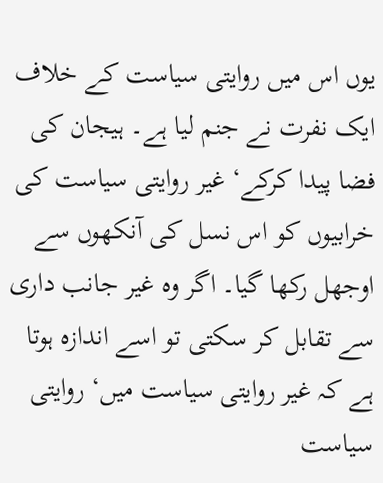یوں اس میں روایتی سیاست کے خلاف ایک نفرت نے جنم لیا ہے۔ ہیجان کی فضا پیدا کرکے‘ غیر روایتی سیاست کی خرابیوں کو اس نسل کی آنکھوں سے اوجھل رکھا گیا۔ اگر وہ غیر جانب داری سے تقابل کر سکتی تو اسے اندازہ ہوتا ہے کہ غیر روایتی سیاست میں‘ روایتی سیاست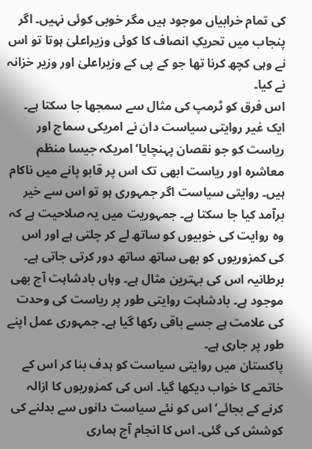کی تمام خرابیاں موجود ہیں مگر خوبی کوئی نہیں۔ اگر پنجاب میں تحریکِ انصاف کا کوئی وزیراعلیٰ ہوتا تو اس نے وہی کچھ کرنا تھا جو کے پی کے وزیراعلیٰ اور وزیر خزانہ نے کیا۔
اس فرق کو ٹرمپ کی مثال سے سمجھا جا سکتا ہے۔ ایک غیر روایتی سیاست دان نے امریکی سماج اور ریاست کو جو نقصان پہنچایا‘ امریکہ جیسا منظم معاشرہ اور ریاست ابھی تک اس پر قابو پانے میں ناکام ہیں۔ روایتی سیاست اگر جمہوری ہو تو اس سے خیر برآمد کیا جا سکتا ہے۔ جمہوریت میں یہ صلاحیت ہے کہ وہ روایت کی خوبیوں کو ساتھ لے کر چلتی ہے اور اس کی کمزوریوں کو بھی ساتھ ساتھ دور کرتی جاتی ہے۔ برطانیہ اس کی بہترین مثال ہے۔ وہاں بادشاہت آج بھی موجود ہے۔ بادشاہت روایتی طور پر ریاست کی وحدت کی علامت ہے جسے باقی رکھا گیا ہے۔ جمہوری عمل اپنے طور پر جاری ہے۔
پاکستان میں روایتی سیاست کو ہدف بنا کر اس کے خاتمے کا خواب دیکھا گیا۔ اس کی کمزوریوں کا ازالہ کرنے کے بجائے‘ اس کو نئے سیاست دانوں سے بدلنے کی کوشش کی گئی۔ اس کا انجام آج ہماری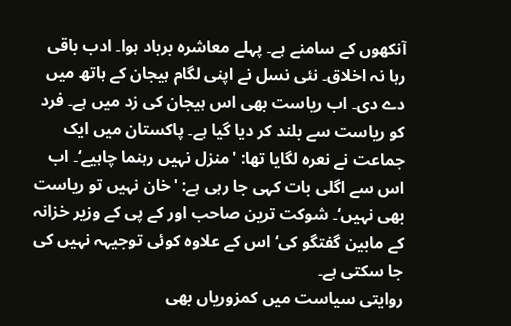آنکھوں کے سامنے ہے۔ پہلے معاشرہ برباد ہوا۔ ادب باقی رہا نہ اخلاق۔ نئی نسل نے اپنی لگام ہیجان کے ہاتھ میں دے دی۔ اب ریاست بھی اس ہیجان کی زد میں ہے۔ فرد کو ریاست سے بلند کر دیا گیا ہے۔ پاکستان میں ایک جماعت نے نعرہ لگایا تھا: 'منزل نہیں رہنما چاہیے‘۔ اب اس سے اگلی بات کہی جا رہی ہے: 'خان نہیں تو ریاست بھی نہیں‘۔ شوکت ترین صاحب اور کے پی کے وزیر خزانہ کے مابین گفتگو کی‘ اس کے علاوہ کوئی توجیہہ نہیں کی جا سکتی ہے۔
روایتی سیاست میں کمزوریاں بھی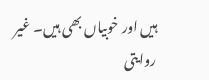ہیں اور خوبیاں بھی ہیں۔ غیر روایتی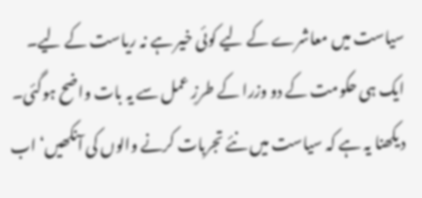سیاست میں معاشرے کے لیے کوئی خیر ہے نہ ریاست کے لیے۔ ایک ہی حکومت کے دو وزرا کے طرزِ عمل سے یہ بات واضح ہوگئی۔ دیکھنا یہ ہے کہ سیاست میں نئے تجربات کرنے والوں کی آنکھیں‘ اب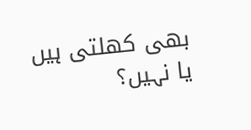بھی کھلتی ہیں یا نہیں؟